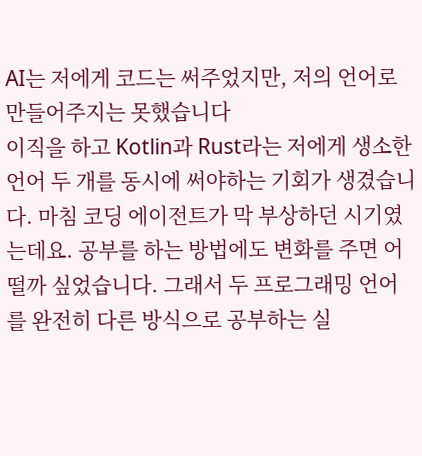AI는 저에게 코드는 써주었지만, 저의 언어로 만들어주지는 못했습니다
이직을 하고 Kotlin과 Rust라는 저에게 생소한 언어 두 개를 동시에 써야하는 기회가 생겼습니다. 마침 코딩 에이전트가 막 부상하던 시기였는데요. 공부를 하는 방법에도 변화를 주면 어떨까 싶었습니다. 그래서 두 프로그래밍 언어를 완전히 다른 방식으로 공부하는 실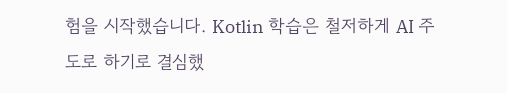험을 시작했습니다. Kotlin 학습은 철저하게 AI 주도로 하기로 결심했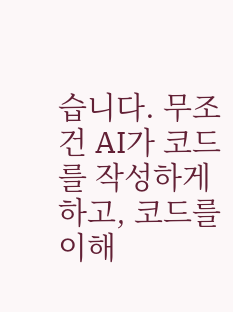습니다. 무조건 AI가 코드를 작성하게 하고, 코드를 이해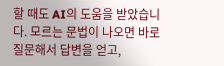할 때도 AI의 도움을 받았습니다. 모르는 문법이 나오면 바로 질문해서 답변을 얻고,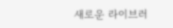새로운 라이브러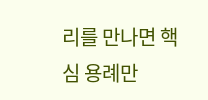리를 만나면 핵심 용례만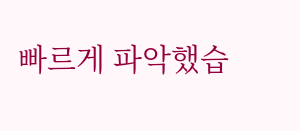빠르게 파악했습